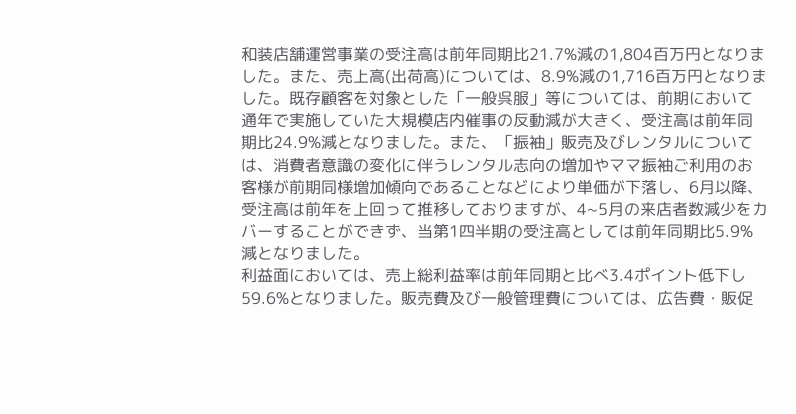和装店舗運営事業の受注高は前年同期比21.7%減の1,804百万円となりました。また、売上高(出荷高)については、8.9%減の1,716百万円となりました。既存顧客を対象とした「一般呉服」等については、前期において通年で実施していた大規模店内催事の反動減が大きく、受注高は前年同期比24.9%減となりました。また、「振袖」販売及びレンタルについては、消費者意識の変化に伴うレンタル志向の増加やママ振袖ご利用のお客様が前期同様増加傾向であることなどにより単価が下落し、6月以降、受注高は前年を上回って推移しておりますが、4~5月の来店者数減少をカバーすることができず、当第1四半期の受注高としては前年同期比5.9%減となりました。
利益面においては、売上総利益率は前年同期と比べ3.4ポイント低下し59.6%となりました。販売費及び一般管理費については、広告費・販促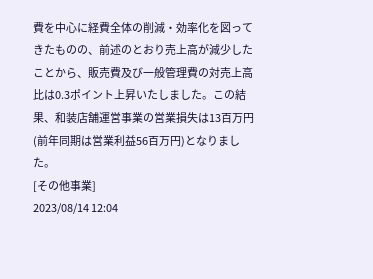費を中心に経費全体の削減・効率化を図ってきたものの、前述のとおり売上高が減少したことから、販売費及び一般管理費の対売上高比は0.3ポイント上昇いたしました。この結果、和装店舗運営事業の営業損失は13百万円(前年同期は営業利益56百万円)となりました。
[その他事業]
2023/08/14 12:04